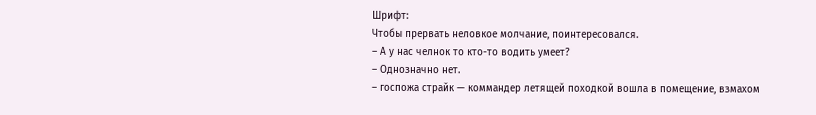Шрифт:
Чтобы прервать неловкое молчание, поинтересовался.
– А у нас челнок то кто-то водить умеет?
– Однозначно нет.
– госпожа страйк — коммандер летящей походкой вошла в помещение, взмахом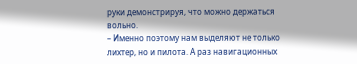руки демонстрируя, что можно держаться вольно.
– Именно поэтому нам выделяют не только лихтер, но и пилота. А раз навигационных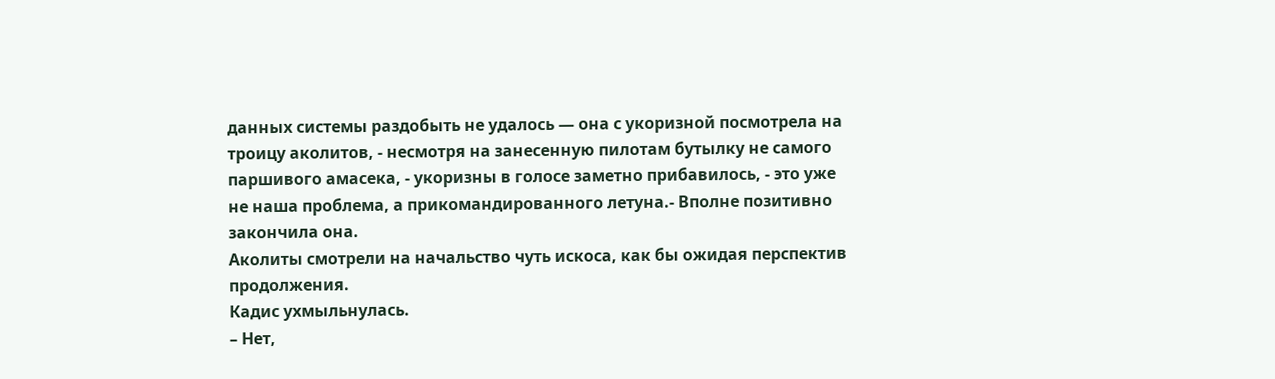данных системы раздобыть не удалось — она с укоризной посмотрела на троицу аколитов, - несмотря на занесенную пилотам бутылку не самого паршивого амасека, - укоризны в голосе заметно прибавилось, - это уже не наша проблема, а прикомандированного летуна.- Вполне позитивно закончила она.
Аколиты смотрели на начальство чуть искоса, как бы ожидая перспектив продолжения.
Кадис ухмыльнулась.
– Нет,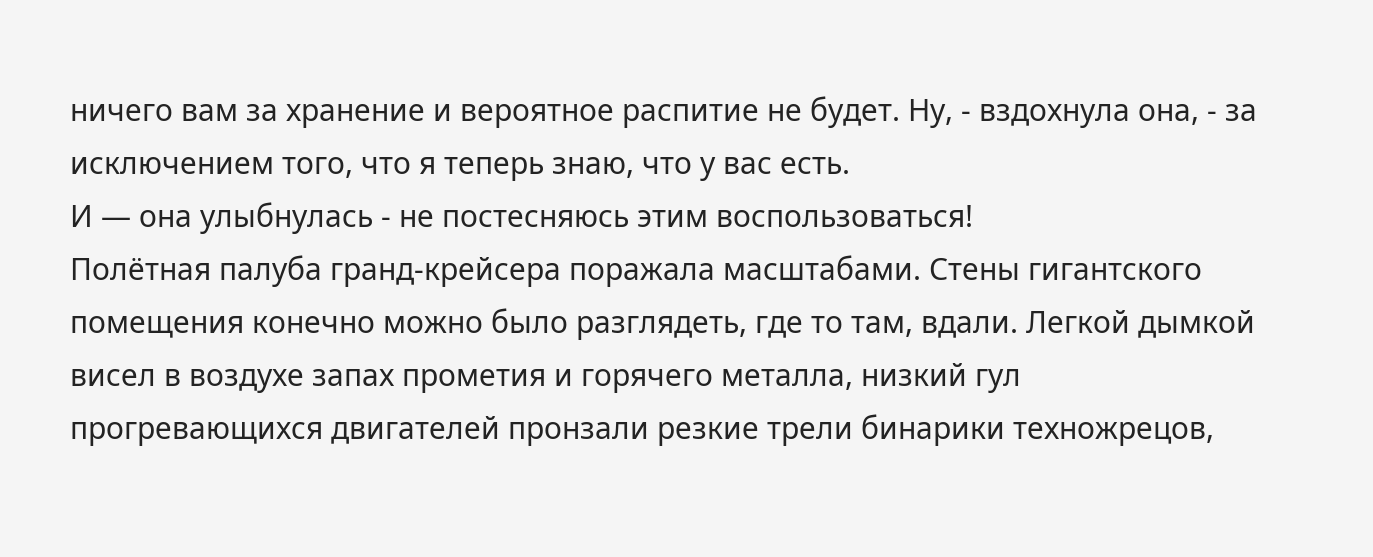ничего вам за хранение и вероятное распитие не будет. Ну, - вздохнула она, - за исключением того, что я теперь знаю, что у вас есть.
И — она улыбнулась - не постесняюсь этим воспользоваться!
Полётная палуба гранд-крейсера поражала масштабами. Стены гигантского помещения конечно можно было разглядеть, где то там, вдали. Легкой дымкой висел в воздухе запах прометия и горячего металла, низкий гул прогревающихся двигателей пронзали резкие трели бинарики техножрецов,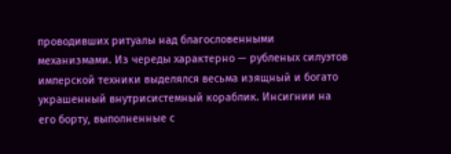проводивших ритуалы над благословенными механизмами. Из череды характерно — рубленых силуэтов имперской техники выделялся весьма изящный и богато украшенный внутрисистемный кораблик. Инсигнии на его борту, выполненные с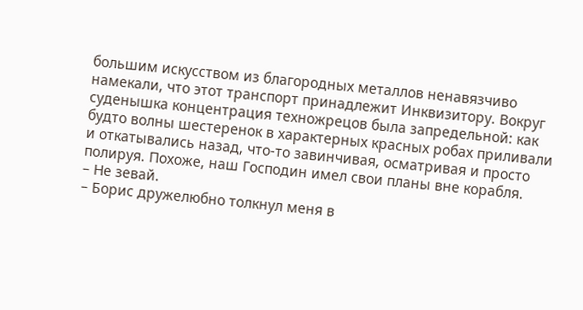большим искусством из благородных металлов ненавязчиво намекали, что этот транспорт принадлежит Инквизитору. Вокруг суденышка концентрация техножрецов была запредельной: как будто волны шестеренок в характерных красных робах приливали и откатывались назад, что-то завинчивая, осматривая и просто полируя. Похоже, наш Господин имел свои планы вне корабля.
– Не зевай.
– Борис дружелюбно толкнул меня в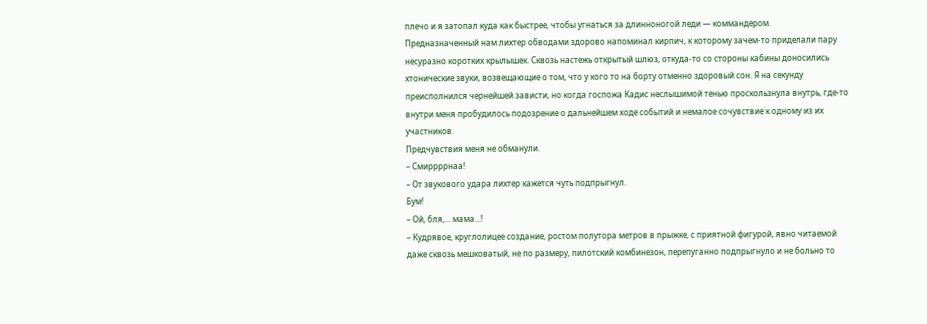плечо и я затопал куда как быстрее, чтобы угнаться за длинноногой леди — коммандером.
Предназначенный нам лихтер обводами здорово напоминал кирпич, к которому зачем-то приделали пару несуразно коротких крылышек. Сквозь настежь открытый шлюз, откуда-то со стороны кабины доносились хтонические звуки, возвещающие о том, что у кого то на борту отменно здоровый сон. Я на секунду преисполнился чернейшей зависти, но когда госпожа Кадис неслышимой тенью проскользнула внутрь, где-то внутри меня пробудилось подозрение о дальнейшем ходе событий и немалое сочувствие к одному из их участников.
Предчувствия меня не обманули.
– Смиррррнаа!
– От звукового удара лихтер кажется чуть подпрыгнул.
Бум!
– Ой, бля,... мама...!
– Кудрявое, круглолицее создание, ростом полутора метров в прыжке, с приятной фигурой, явно читаемой даже сквозь мешковатый, не по размеру, пилотский комбинезон, перепуганно подпрыгнуло и не больно то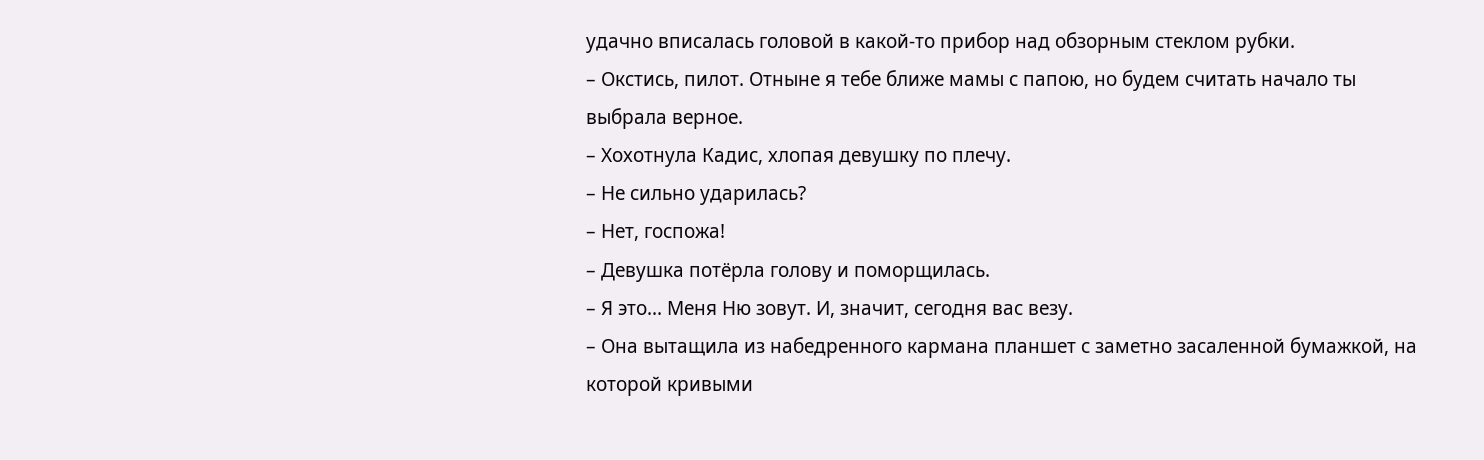удачно вписалась головой в какой-то прибор над обзорным стеклом рубки.
– Окстись, пилот. Отныне я тебе ближе мамы с папою, но будем считать начало ты выбрала верное.
– Хохотнула Кадис, хлопая девушку по плечу.
– Не сильно ударилась?
– Нет, госпожа!
– Девушка потёрла голову и поморщилась.
– Я это... Меня Ню зовут. И, значит, сегодня вас везу.
– Она вытащила из набедренного кармана планшет с заметно засаленной бумажкой, на которой кривыми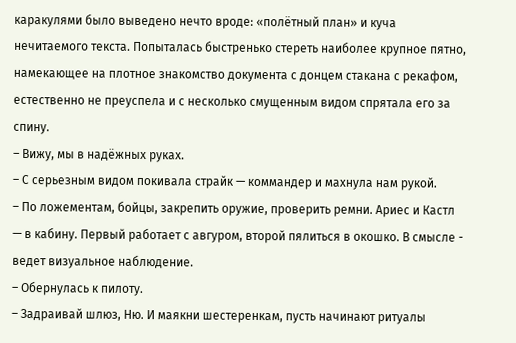каракулями было выведено нечто вроде: «полётный план» и куча нечитаемого текста. Попыталась быстренько стереть наиболее крупное пятно, намекающее на плотное знакомство документа с донцем стакана с рекафом, естественно не преуспела и с несколько смущенным видом спрятала его за спину.
– Вижу, мы в надёжных руках.
– С серьезным видом покивала страйк — коммандер и махнула нам рукой.
– По ложементам, бойцы, закрепить оружие, проверить ремни. Ариес и Кастл — в кабину. Первый работает с авгуром, второй пялиться в окошко. В смысле - ведет визуальное наблюдение.
– Обернулась к пилоту.
– Задраивай шлюз, Ню. И маякни шестеренкам, пусть начинают ритуалы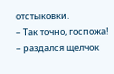отстыковки.
– Так точно, госпожа!
– раздался щелчок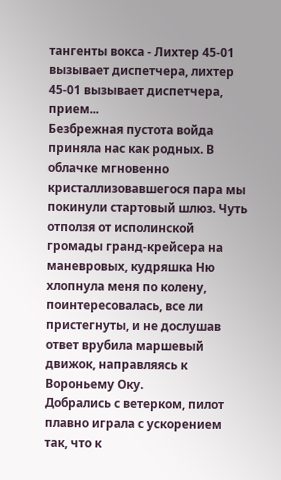тангенты вокса - Лихтер 45-01 вызывает диспетчера, лихтер 45-01 вызывает диспетчера, прием...
Безбрежная пустота войда приняла нас как родных. В облачке мгновенно кристаллизовавшегося пара мы покинули стартовый шлюз. Чуть отползя от исполинской громады гранд-крейсера на маневровых, кудряшка Ню хлопнула меня по колену, поинтересовалась, все ли пристегнуты, и не дослушав ответ врубила маршевый движок, направляясь к Вороньему Оку.
Добрались с ветерком, пилот плавно играла с ускорением так, что к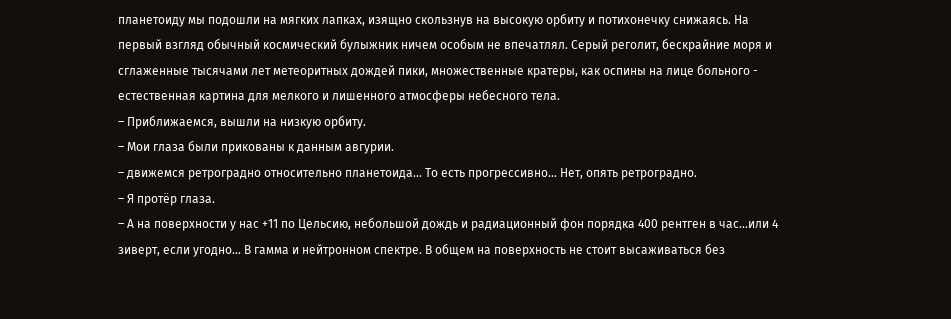планетоиду мы подошли на мягких лапках, изящно скользнув на высокую орбиту и потихонечку снижаясь. На первый взгляд обычный космический булыжник ничем особым не впечатлял. Серый реголит, бескрайние моря и сглаженные тысячами лет метеоритных дождей пики, множественные кратеры, как оспины на лице больного - естественная картина для мелкого и лишенного атмосферы небесного тела.
– Приближаемся, вышли на низкую орбиту.
– Мои глаза были прикованы к данным авгурии.
– движемся ретроградно относительно планетоида... То есть прогрессивно... Нет, опять ретроградно.
– Я протёр глаза.
– А на поверхности у нас +11 по Цельсию, небольшой дождь и радиационный фон порядка 400 рентген в час...или 4 зиверт, если угодно... В гамма и нейтронном спектре. В общем на поверхность не стоит высаживаться без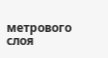метрового слоя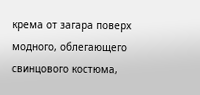крема от загара поверх модного, облегающего свинцового костюма,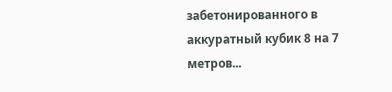забетонированного в аккуратный кубик 8 на 7 метров...